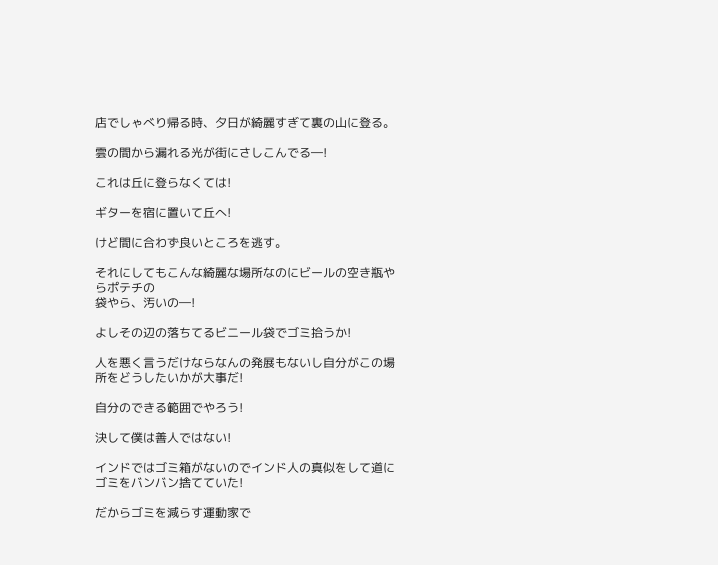店でしゃべり帰る時、夕日が綺麗すぎて裏の山に登る。

雲の間から漏れる光が街にさしこんでる―!

これは丘に登らなくては!

ギターを宿に置いて丘へ!

けど間に合わず良いところを逃す。

それにしてもこんな綺麗な場所なのにビールの空き瓶やらポテチの
袋やら、汚いの―!

よしその辺の落ちてるビニール袋でゴミ拾うか!

人を悪く言うだけならなんの発展もないし自分がこの場所をどうしたいかが大事だ!

自分のできる範囲でやろう!

決して僕は善人ではない!

インドではゴミ箱がないのでインド人の真似をして道にゴミをバンバン捨てていた!

だからゴミを減らす運動家で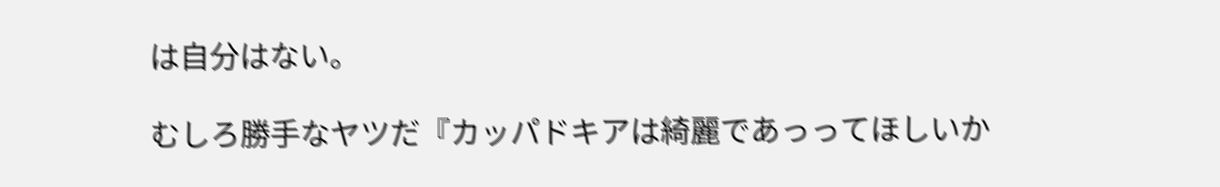は自分はない。

むしろ勝手なヤツだ『カッパドキアは綺麗であっってほしいか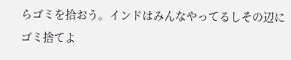らゴミを拾おう。インドはみんなやってるしその辺にゴミ捨てよ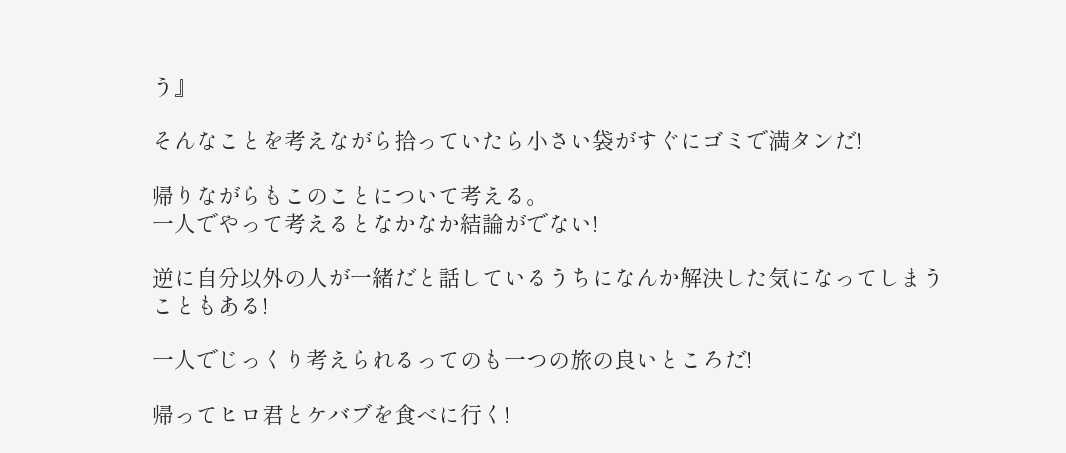う』

そんなことを考えながら拾っていたら小さい袋がすぐにゴミで満タンだ!

帰りながらもこのことについて考える。
一人でやって考えるとなかなか結論がでない!

逆に自分以外の人が一緒だと話しているうちになんか解決した気になってしまうこともある!

一人でじっくり考えられるってのも一つの旅の良いところだ!

帰ってヒロ君とケバブを食べに行く!